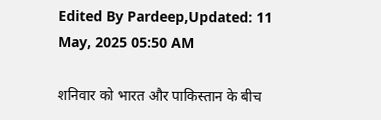Edited By Pardeep,Updated: 11 May, 2025 05:50 AM

शनिवार को भारत और पाकिस्तान के बीच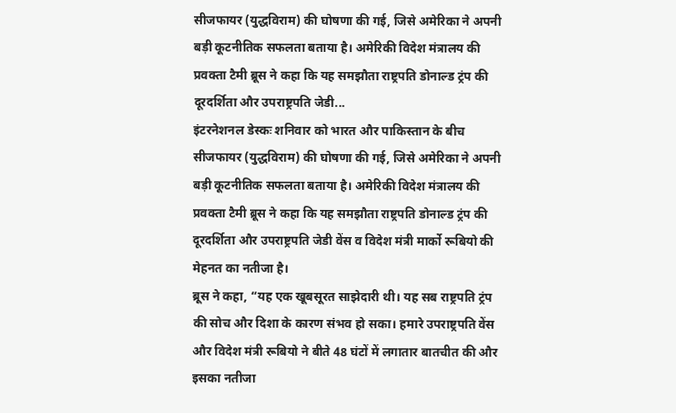सीजफायर (युद्धविराम) की घोषणा की गई, जिसे अमेरिका ने अपनी बड़ी कूटनीतिक सफलता बताया है। अमेरिकी विदेश मंत्रालय की प्रवक्ता टैमी ब्रूस ने कहा कि यह समझौता राष्ट्रपति डोनाल्ड ट्रंप की दूरदर्शिता और उपराष्ट्रपति जेडी...
इंटरनेशनल डेस्कः शनिवार को भारत और पाकिस्तान के बीच सीजफायर (युद्धविराम) की घोषणा की गई, जिसे अमेरिका ने अपनी बड़ी कूटनीतिक सफलता बताया है। अमेरिकी विदेश मंत्रालय की प्रवक्ता टैमी ब्रूस ने कहा कि यह समझौता राष्ट्रपति डोनाल्ड ट्रंप की दूरदर्शिता और उपराष्ट्रपति जेडी वेंस व विदेश मंत्री मार्को रूबियो की मेहनत का नतीजा है।
ब्रूस ने कहा, “यह एक खूबसूरत साझेदारी थी। यह सब राष्ट्रपति ट्रंप की सोच और दिशा के कारण संभव हो सका। हमारे उपराष्ट्रपति वेंस और विदेश मंत्री रूबियो ने बीते 48 घंटों में लगातार बातचीत की और इसका नतीजा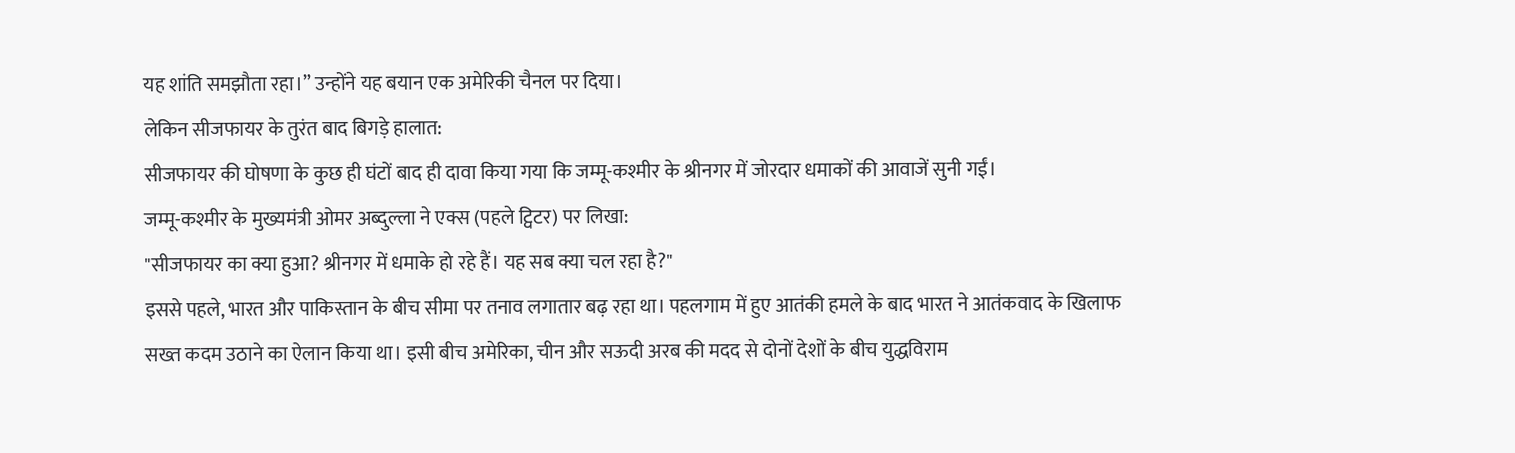यह शांति समझौता रहा।” उन्होंने यह बयान एक अमेरिकी चैनल पर दिया।
लेकिन सीजफायर के तुरंत बाद बिगड़े हालात:
सीजफायर की घोषणा के कुछ ही घंटों बाद ही दावा किया गया कि जम्मू-कश्मीर के श्रीनगर में जोरदार धमाकों की आवाजें सुनी गईं।
जम्मू-कश्मीर के मुख्यमंत्री ओमर अब्दुल्ला ने एक्स (पहले ट्विटर) पर लिखा:
"सीजफायर का क्या हुआ? श्रीनगर में धमाके हो रहे हैं। यह सब क्या चल रहा है?"
इससे पहले, भारत और पाकिस्तान के बीच सीमा पर तनाव लगातार बढ़ रहा था। पहलगाम में हुए आतंकी हमले के बाद भारत ने आतंकवाद के खिलाफ सख्त कदम उठाने का ऐलान किया था। इसी बीच अमेरिका, चीन और सऊदी अरब की मदद से दोनों देशों के बीच युद्धविराम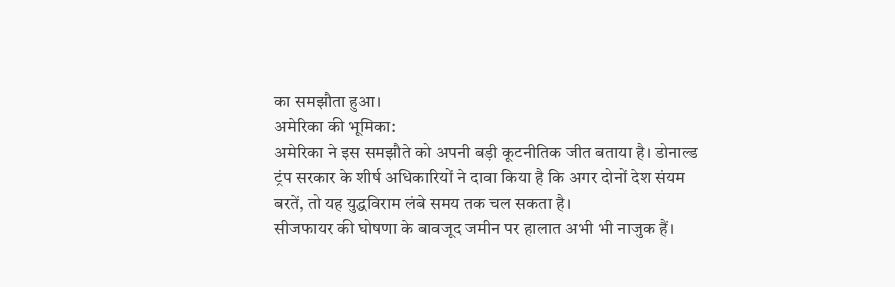का समझौता हुआ।
अमेरिका की भूमिका:
अमेरिका ने इस समझौते को अपनी बड़ी कूटनीतिक जीत बताया है। डोनाल्ड ट्रंप सरकार के शीर्ष अधिकारियों ने दावा किया है कि अगर दोनों देश संयम बरतें, तो यह युद्धविराम लंबे समय तक चल सकता है।
सीजफायर की घोषणा के बावजूद जमीन पर हालात अभी भी नाजुक हैं।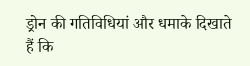ड्रोन की गतिविधियां और धमाके दिखाते हैं कि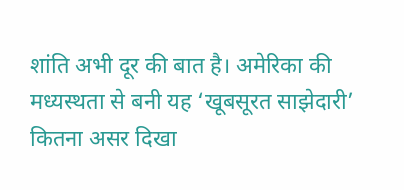शांति अभी दूर की बात है। अमेरिका की मध्यस्थता से बनी यह ‘खूबसूरत साझेदारी’ कितना असर दिखा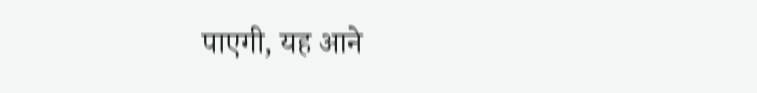पाएगी, यह आने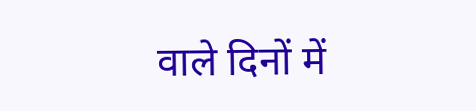वाले दिनों में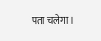पता चलेगा।